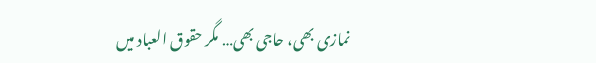نمازی بھی، حاجی بھی… مگر حقوق العباد میں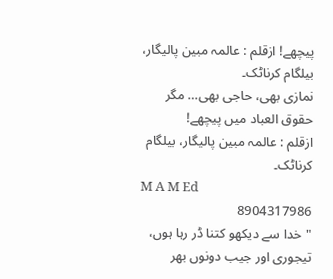پیچھے! ازقلم : عالمہ مبین پالیگار، بیلگام کرناٹک۔
نمازی بھی، حاجی بھی… مگر حقوق العباد میں پیچھے!
ازقلم : عالمہ مبین پالیگار، بیلگام کرناٹک۔
M A M Ed
8904317986
"خدا سے دیکھو کتنا ڈر رہا ہوں،
تیجوری اور جیب دونوں بھر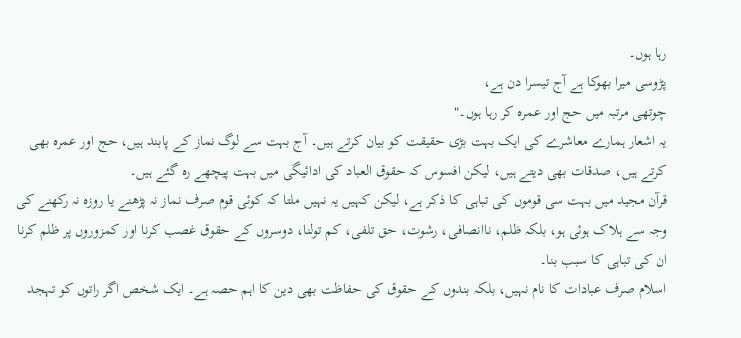رہا ہوں۔
پڑوسی میرا بھوکا ہے آج تیسرا دن ہے،
چوتھی مرتبہ میں حج اور عمرہ کر رہا ہوں۔"
یہ اشعار ہمارے معاشرے کی ایک بہت بڑی حقیقت کو بیان کرتے ہیں۔ آج بہت سے لوگ نماز کے پابند ہیں، حج اور عمرہ بھی کرتے ہیں، صدقات بھی دیتے ہیں، لیکن افسوس کہ حقوق العباد کی ادائیگی میں بہت پیچھے رہ گئے ہیں۔
قرآن مجید میں بہت سی قوموں کی تباہی کا ذکر ہے، لیکن کہیں یہ نہیں ملتا کہ کوئی قوم صرف نماز نہ پڑھنے یا روزہ نہ رکھنے کی وجہ سے ہلاک ہوئی ہو، بلکہ ظلم، ناانصافی، رشوت، حق تلفی، کم تولنا، دوسروں کے حقوق غصب کرنا اور کمزوروں پر ظلم کرنا ان کی تباہی کا سبب بنا۔
اسلام صرف عبادات کا نام نہیں، بلکہ بندوں کے حقوق کی حفاظت بھی دین کا اہم حصہ ہے۔ ایک شخص اگر راتوں کو تہجد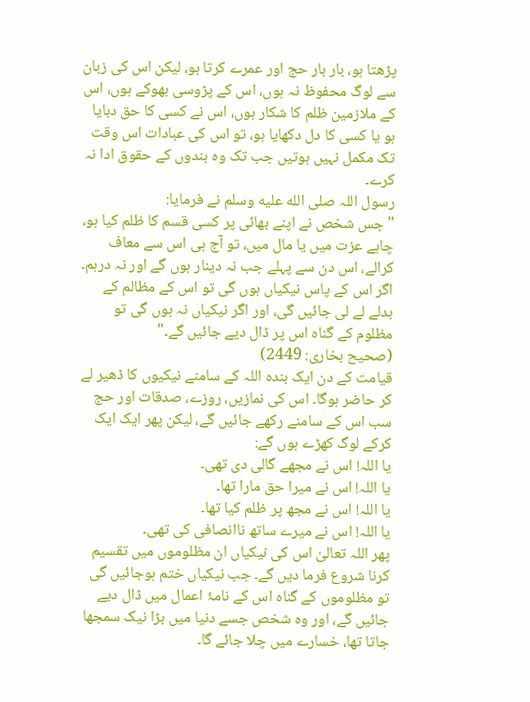پڑھتا ہو، بار بار حج اور عمرے کرتا ہو، لیکن اس کی زبان سے لوگ محفوظ نہ ہوں، اس کے پڑوسی بھوکے ہوں، اس کے ملازمین ظلم کا شکار ہوں، اس نے کسی کا حق دبایا ہو یا کسی کا دل دکھایا ہو، تو اس کی عبادات اس وقت تک مکمل نہیں ہوتیں جب تک وہ بندوں کے حقوق ادا نہ کرے۔
رسول اللہ صلى الله عليه وسلم نے فرمایا:
"جس شخص نے اپنے بھائی پر کسی قسم کا ظلم کیا ہو، چاہے عزت میں یا مال میں، تو آج ہی اس سے معاف کرالے، اس دن سے پہلے جب نہ دینار ہوں گے اور نہ درہم۔ اگر اس کے پاس نیکیاں ہوں گی تو اس کے مظالم کے بدلے لے لی جائیں گی، اور اگر نیکیاں نہ ہوں گی تو مظلوم کے گناہ اس پر ڈال دیے جائیں گے۔"
(صحیح بخاری: 2449)
قیامت کے دن ایک بندہ اللہ کے سامنے نیکیوں کا ڈھیر لے کر حاضر ہوگا۔ اس کی نمازیں، روزے، صدقات اور حج سب اس کے سامنے رکھے جائیں گے، لیکن پھر ایک ایک کرکے لوگ کھڑے ہوں گے:
یا اللہ! اس نے مجھے گالی دی تھی۔
یا اللہ! اس نے میرا حق مارا تھا۔
یا اللہ! اس نے مجھ پر ظلم کیا تھا۔
یا اللہ! اس نے میرے ساتھ ناانصافی کی تھی۔
پھر اللہ تعالیٰ اس کی نیکیاں ان مظلوموں میں تقسیم کرنا شروع فرما دیں گے۔ جب نیکیاں ختم ہوجائیں گی تو مظلوموں کے گناہ اس کے نامۂ اعمال میں ڈال دیے جائیں گے، اور وہ شخص جسے دنیا میں بڑا نیک سمجھا جاتا تھا، خسارے میں چلا جائے گا۔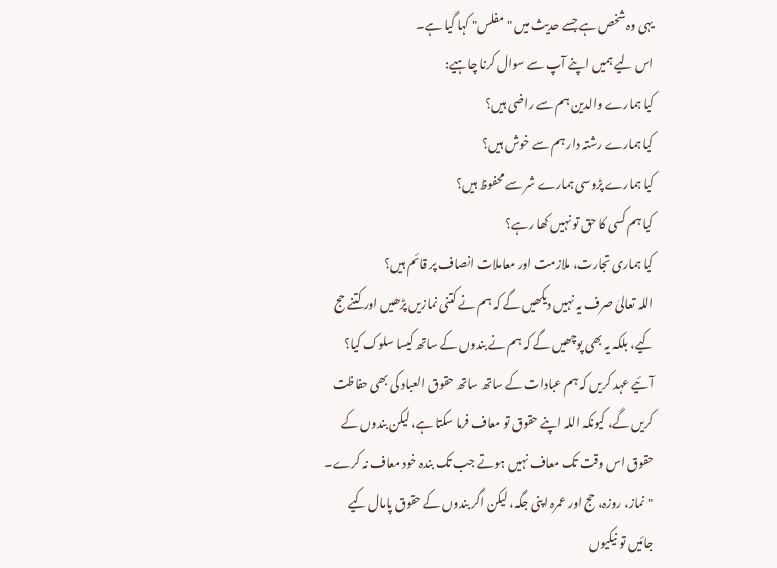یہی وہ شخص ہے جسے حدیث میں "مفلس" کہا گیا ہے۔
اس لیے ہمیں اپنے آپ سے سوال کرنا چاہیے:
کیا ہمارے والدین ہم سے راضی ہیں؟
کیا ہمارے رشتہ دار ہم سے خوش ہیں؟
کیا ہمارے پڑوسی ہمارے شر سے محفوظ ہیں؟
کیا ہم کسی کا حق تو نہیں کھا رہے؟
کیا ہماری تجارت، ملازمت اور معاملات انصاف پر قائم ہیں؟
اللہ تعالیٰ صرف یہ نہیں دیکھیں گے کہ ہم نے کتنی نمازیں پڑھیں اور کتنے حج کیے، بلکہ یہ بھی پوچھیں گے کہ ہم نے بندوں کے ساتھ کیسا سلوک کیا؟
آئیے عہد کریں کہ ہم عبادات کے ساتھ ساتھ حقوق العباد کی بھی حفاظت کریں گے، کیونکہ اللہ اپنے حقوق تو معاف فرما سکتا ہے، لیکن بندوں کے حقوق اس وقت تک معاف نہیں ہوتے جب تک بندہ خود معاف نہ کرے۔
"نماز، روزہ، حج اور عمرہ اپنی جگہ، لیکن اگر بندوں کے حقوق پامال کیے جائیں تو نیکیوں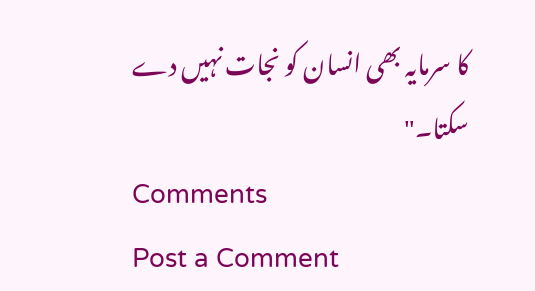کا سرمایہ بھی انسان کو نجات نہیں دے سکتا۔"
Comments
Post a Comment